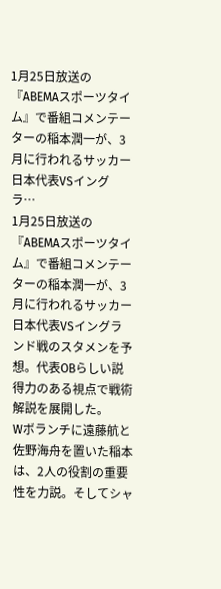1月25日放送の『ABEMAスポーツタイム』で番組コメンテーターの稲本潤一が、3月に行われるサッカー日本代表VSイングラ…
1月25日放送の『ABEMAスポーツタイム』で番組コメンテーターの稲本潤一が、3月に行われるサッカー日本代表VSイングランド戦のスタメンを予想。代表OBらしい説得力のある視点で戦術解説を展開した。
Wボランチに遠藤航と佐野海舟を置いた稲本は、2人の役割の重要性を力説。そしてシャ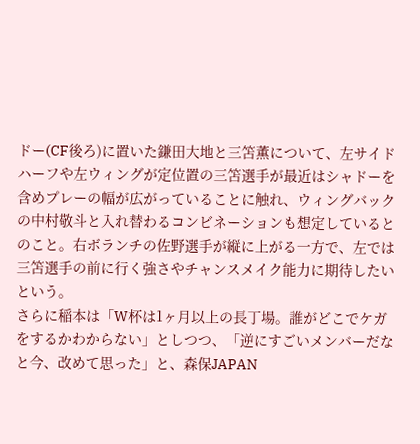ドー(CF後ろ)に置いた鎌田大地と三笘薫について、左サイドハーフや左ウィングが定位置の三笘選手が最近はシャドーを含めプレーの幅が広がっていることに触れ、ウィングバックの中村敬斗と入れ替わるコンビネーションも想定しているとのこと。右ボランチの佐野選手が縦に上がる一方で、左では三笘選手の前に行く強さやチャンスメイク能力に期待したいという。
さらに稲本は「W杯は1ヶ月以上の長丁場。誰がどこでケガをするかわからない」としつつ、「逆にすごいメンバーだなと今、改めて思った」と、森保JAPAN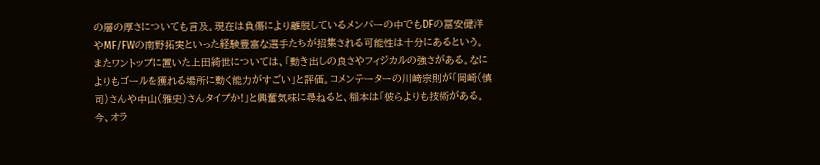の層の厚さについても言及。現在は負傷により離脱しているメンバーの中でもDFの冨安健洋やMF/FWの南野拓実といった経験豊富な選手たちが招集される可能性は十分にあるという。
またワントップに置いた上田綺世については、「動き出しの良さやフィジカルの強さがある。なによりもゴールを獲れる場所に動く能力がすごい」と評価。コメンテーターの川﨑宗則が「岡崎(慎司)さんや中山(雅史)さんタイプか!」と興奮気味に尋ねると、稲本は「彼らよりも技術がある。今、オラ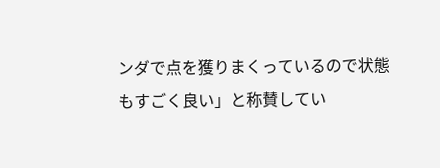ンダで点を獲りまくっているので状態もすごく良い」と称賛してい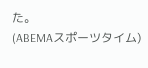た。
(ABEMAスポーツタイム)